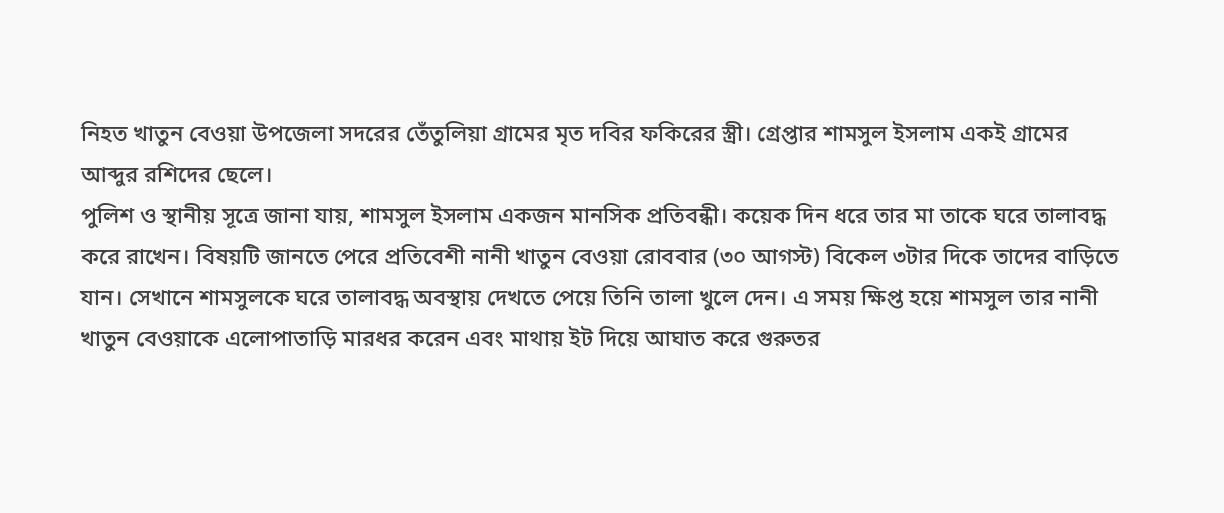নিহত খাতুন বেওয়া উপজেলা সদরের তেঁতুলিয়া গ্রামের মৃত দবির ফকিরের স্ত্রী। গ্রেপ্তার শামসুল ইসলাম একই গ্রামের আব্দুর রশিদের ছেলে।
পুলিশ ও স্থানীয় সূত্রে জানা যায়, শামসুল ইসলাম একজন মানসিক প্রতিবন্ধী। কয়েক দিন ধরে তার মা তাকে ঘরে তালাবদ্ধ করে রাখেন। বিষয়টি জানতে পেরে প্রতিবেশী নানী খাতুন বেওয়া রোববার (৩০ আগস্ট) বিকেল ৩টার দিকে তাদের বাড়িতে যান। সেখানে শামসুলকে ঘরে তালাবদ্ধ অবস্থায় দেখতে পেয়ে তিনি তালা খুলে দেন। এ সময় ক্ষিপ্ত হয়ে শামসুল তার নানী খাতুন বেওয়াকে এলোপাতাড়ি মারধর করেন এবং মাথায় ইট দিয়ে আঘাত করে গুরুতর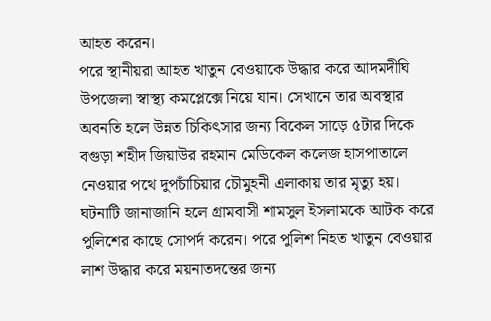আহত করেন।
পরে স্থানীয়রা আহত খাতুন বেওয়াকে উদ্ধার করে আদমদীঘি উপজেলা স্বাস্থ্য কমপ্লেক্সে নিয়ে যান। সেখানে তার অবস্থার অবনতি হলে উন্নত চিকিৎসার জন্য বিকেল সাড়ে ৫টার দিকে বগুড়া শহীদ জিয়াউর রহমান মেডিকেল কলেজ হাসপাতালে নেওয়ার পথে দুপচাঁচিয়ার চৌমুহনী এলাকায় তার মৃত্যু হয়।
ঘটনাটি জানাজানি হলে গ্রামবাসী শামসুল ইসলামকে আটক করে পুলিশের কাছে সোপর্দ করেন। পরে পুলিশ নিহত খাতুন বেওয়ার লাশ উদ্ধার করে ময়নাতদন্তের জন্য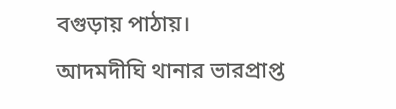বগুড়ায় পাঠায়।
আদমদীঘি থানার ভারপ্রাপ্ত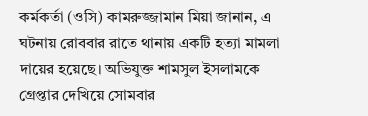কর্মকর্তা (ওসি) কামরুজ্জামান মিয়া জানান, এ ঘটনায় রোববার রাতে থানায় একটি হত্যা মামলা দায়ের হয়েছে। অভিযুক্ত শামসুল ইসলামকে গ্রেপ্তার দেখিয়ে সোমবার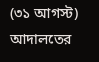(৩১ আগস্ট) আদালতের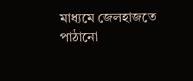মাধ্যমে জেলহাজতে পাঠানো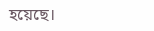হয়েছে।